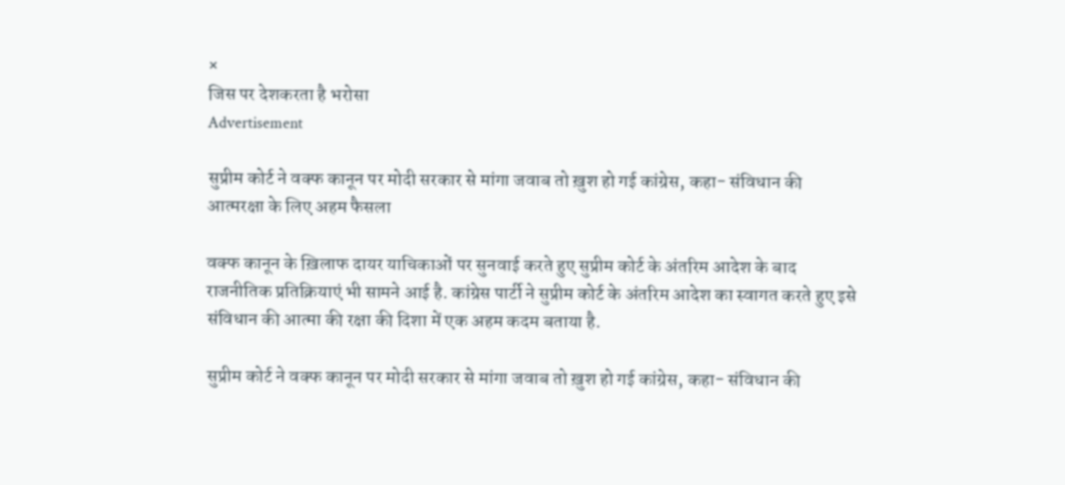×
जिस पर देशकरता है भरोसा
Advertisement

सुप्रीम कोर्ट ने वक्फ कानून पर मोदी सरकार से मांगा जवाब तो ख़ुश हो गई कांग्रेस, कहा- संविधान की आत्मरक्षा के लिए अहम फैसला

वक्फ कानून के ख़िलाफ दायर याचिकाओं पर सुनवाई करते हुए सुप्रीम कोर्ट के अंतरिम आदेश के बाद राजनीतिक प्रतिक्रियाएं भी सामने आई है. कांग्रेस पार्टी ने सुप्रीम कोर्ट के अंतरिम आदेश का स्वागत करते हुए इसे संविधान की आत्मा की रक्षा की दिशा में एक अहम कदम बताया है.

सुप्रीम कोर्ट ने वक्फ कानून पर मोदी सरकार से मांगा जवाब तो ख़ुश हो गई कांग्रेस, कहा- संविधान की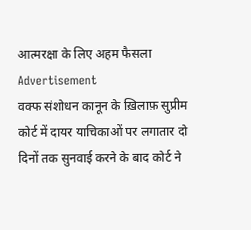आत्मरक्षा के लिए अहम फैसला
Advertisement
वक्फ संशोधन कानून के ख़िलाफ़ सुप्रीम कोर्ट में दायर याचिकाओं पर लगातार दो दिनों तक सुनवाई करने के बाद कोर्ट ने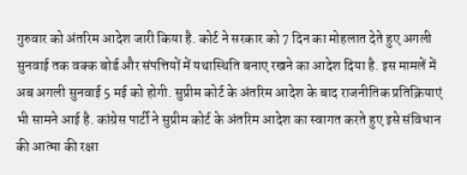गुरुवार को अंतरिम आदेश जारी किया है. कोर्ट ने सरकार को 7 दिन का मोहलात देते हुए अगली सुनवाई तक वक्क बोर्ड और संपत्तियों में यथास्थिति बनाए रखने का आदेश दिया है. इस मामलें में अब अगली सुनवाई 5 मई को होगी. सुप्रीम कोर्ट के अंतरिम आदेश के बाद राजनीतिक प्रतिक्रियाएं भी सामने आई है. कांग्रेस पार्टी ने सुप्रीम कोर्ट के अंतरिम आदेश का स्वागत करते हुए इसे संविधान की आत्मा की रक्षा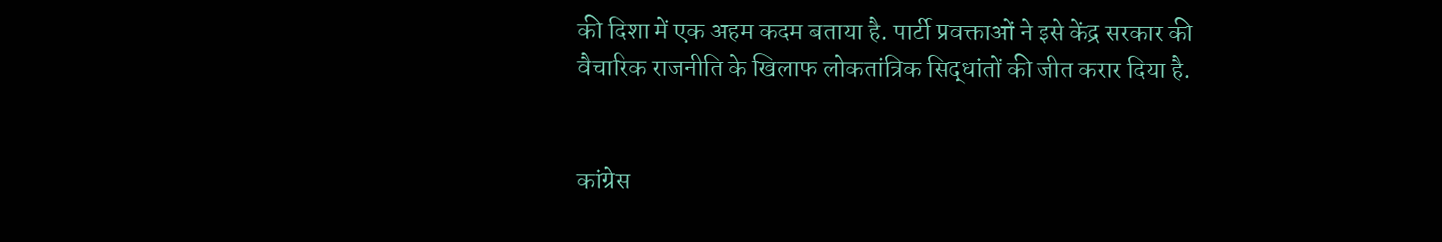की दिशा में एक अहम कदम बताया है. पार्टी प्रवक्ताओं ने इसे केंद्र सरकार की वैचारिक राजनीति के खिलाफ लोकतांत्रिक सिद्धांतों की जीत करार दिया है.


कांग्रेस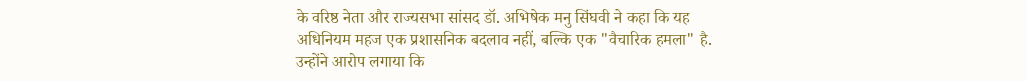के वरिष्ठ नेता और राज्यसभा सांसद डॉ. अभिषेक मनु सिंघवी ने कहा कि यह अधिनियम महज एक प्रशासनिक बदलाव नहीं, बल्कि एक "वैचारिक हमला" है. उन्होंने आरोप लगाया कि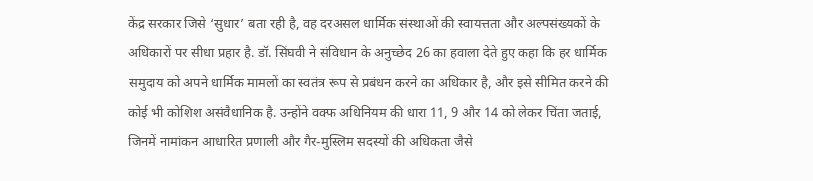केंद्र सरकार जिसे ‘सुधार’ बता रही है, वह दरअसल धार्मिक संस्थाओं की स्वायत्तता और अल्पसंख्यकों के अधिकारों पर सीधा प्रहार है. डॉ. सिंघवी ने संविधान के अनुच्छेद 26 का हवाला देते हुए कहा कि हर धार्मिक समुदाय को अपने धार्मिक मामलों का स्वतंत्र रूप से प्रबंधन करने का अधिकार है, और इसे सीमित करने की कोई भी कोशिश असंवैधानिक है. उन्होंने वक्फ अधिनियम की धारा 11, 9 और 14 को लेकर चिंता जताई, जिनमें नामांकन आधारित प्रणाली और गैर-मुस्लिम सदस्यों की अधिकता जैसे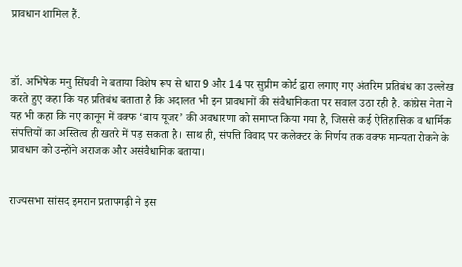प्रावधान शामिल हैं.



डॉ. अभिषेक मनु सिंघवी ने बताया विशेष रूप से धारा 9 और 14 पर सुप्रीम कोर्ट द्वारा लगाए गए अंतरिम प्रतिबंध का उल्लेख करते हुए कहा कि यह प्रतिबंध बताता है कि अदालत भी इन प्रावधानों की संवैधानिकता पर सवाल उठा रही है. कांग्रेस नेता ने यह भी कहा कि नए कानून में वक्फ ‘बाय यूजर’ की अवधारणा को समाप्त किया गया है, जिससे कई ऐतिहासिक व धार्मिक संपत्तियों का अस्तित्व ही खतरे में पड़ सकता है। साथ ही, संपत्ति विवाद पर कलेक्टर के निर्णय तक वक्फ मान्यता रोकने के प्रावधान को उन्होंने अराजक और असंवैधानिक बताया।


राज्यसभा सांसद इमरान प्रतापगढ़ी ने इस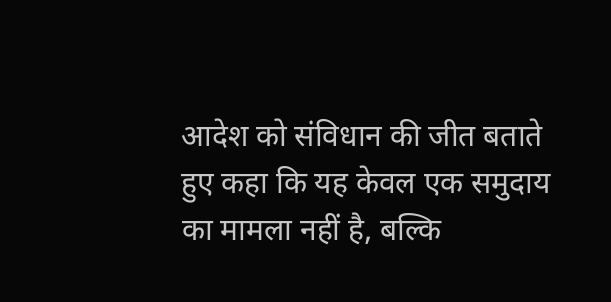आदेश को संविधान की जीत बताते हुए कहा कि यह केवल एक समुदाय का मामला नहीं है, बल्कि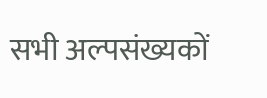सभी अल्पसंख्यकों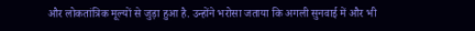और लोकतांत्र‍िक मूल्यों से जुड़ा हुआ है. उन्होंने भरोसा जताया कि अगली सुनवाई में और भी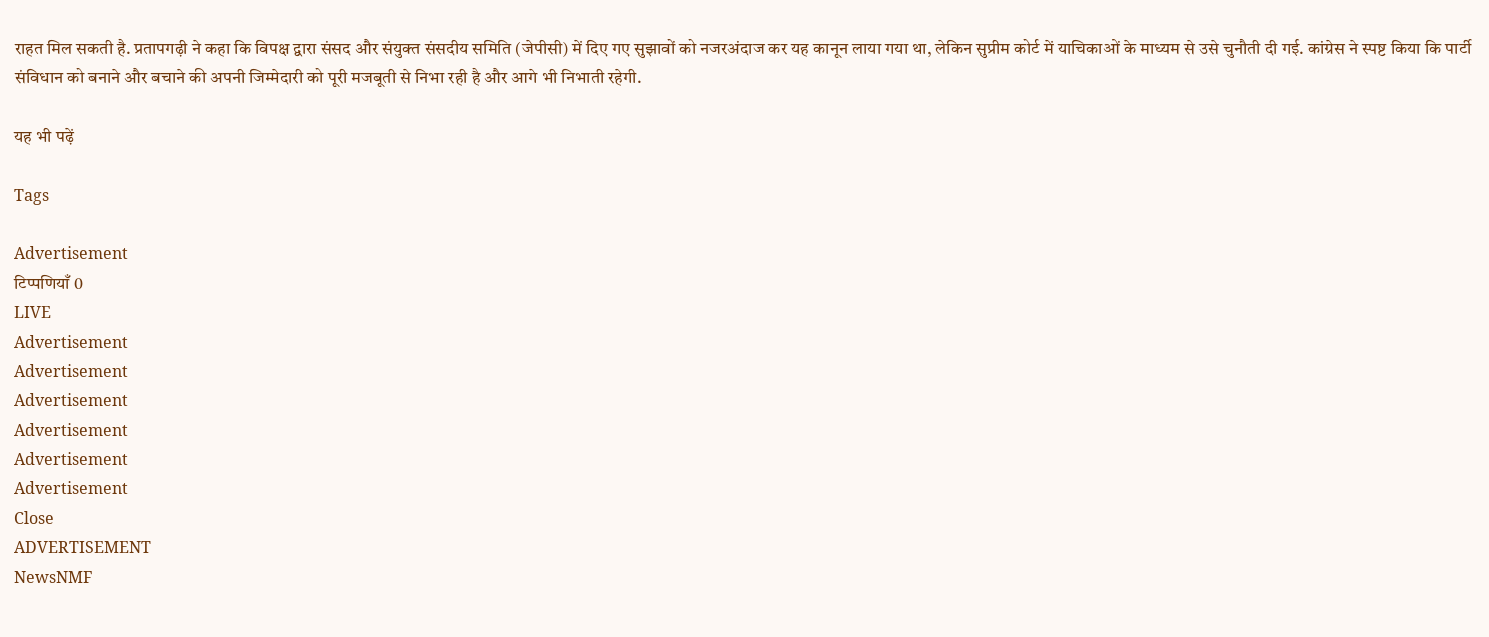राहत मिल सकती है. प्रतापगढ़ी ने कहा कि विपक्ष द्वारा संसद और संयुक्त संसदीय समिति (जेपीसी) में दिए गए सुझावों को नजरअंदाज कर यह कानून लाया गया था, लेकिन सुप्रीम कोर्ट में याचिकाओं के माध्यम से उसे चुनौती दी गई. कांग्रेस ने स्पष्ट किया कि पार्टी संविधान को बनाने और बचाने की अपनी जिम्मेदारी को पूरी मजबूती से निभा रही है और आगे भी निभाती रहेगी.

यह भी पढ़ें

Tags

Advertisement
टिप्पणियाँ 0
LIVE
Advertisement
Advertisement
Advertisement
Advertisement
Advertisement
Advertisement
Close
ADVERTISEMENT
NewsNMF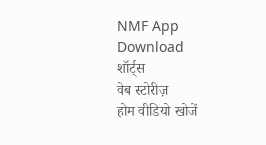NMF App
Download
शॉर्ट्स
वेब स्टोरीज़
होम वीडियो खोजें